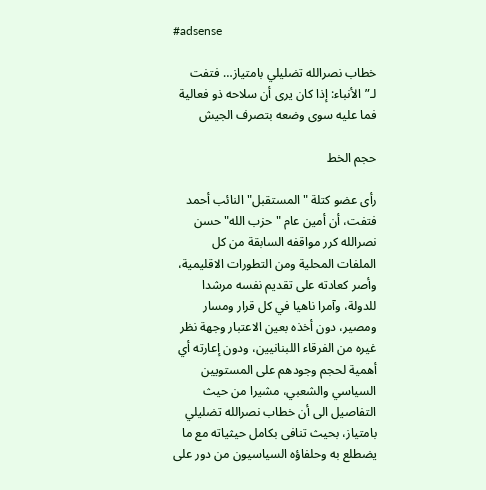#adsense

خطاب نصرالله تضليلي بامتياز… فتفت لـ”الأنباء: إذا كان يرى أن سلاحه ذو فعالية فما عليه سوى وضعه بتصرف الجيش

حجم الخط

رأى عضو كتلة "المستقبل" النائب أحمد فتفت، أن أمين عام "حزب الله" حسن نصرالله كرر مواقفه السابقة من كل الملفات المحلية ومن التطورات الاقليمية، وأصر كعادته على تقديم نفسه مرشدا للدولة، وآمرا ناهيا في كل قرار ومسار ومصير، دون أخذه بعين الاعتبار وجهة نظر غيره من الفرقاء اللبنانيين، ودون إعارته أي أهمية لحجم وجودهم على المستويين السياسي والشعبي، مشيرا من حيث التفاصيل الى أن خطاب نصرالله تضليلي بامتياز، بحيث تنافى بكامل حيثياته مع ما يضطلع به وحلفاؤه السياسيون من دور على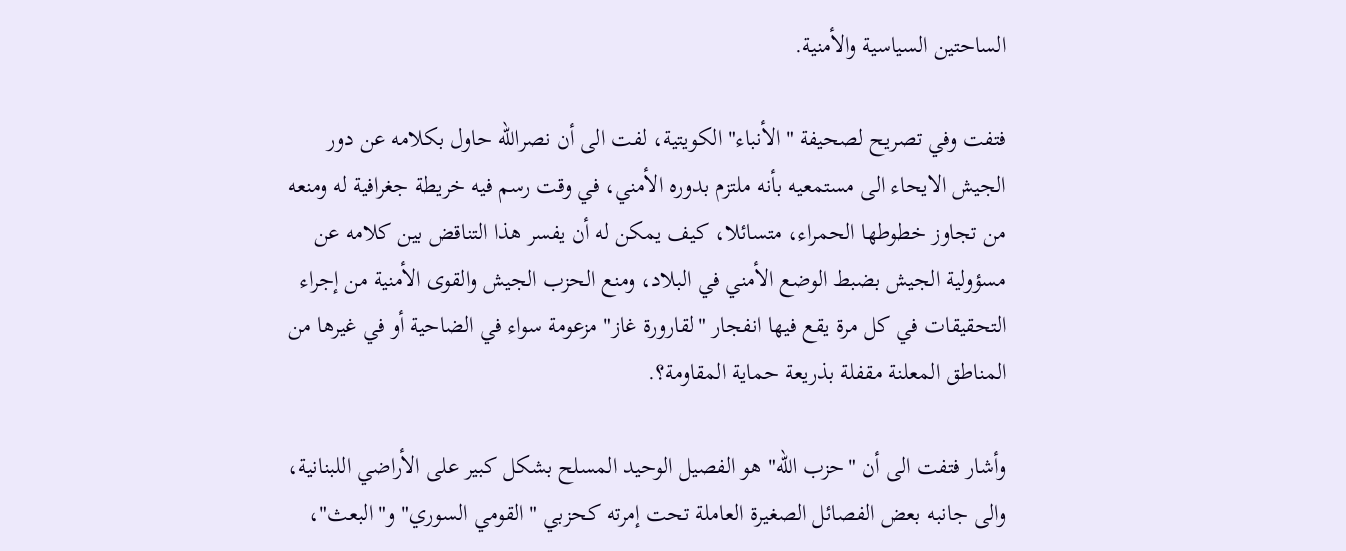الساحتين السياسية والأمنية.

فتفت وفي تصريح لصحيفة "الأنباء" الكويتية، لفت الى أن نصرالله حاول بكلامه عن دور الجيش الايحاء الى مستمعيه بأنه ملتزم بدوره الأمني، في وقت رسم فيه خريطة جغرافية له ومنعه من تجاوز خطوطها الحمراء، متسائلا، كيف يمكن له أن يفسر هذا التناقض بين كلامه عن مسؤولية الجيش بضبط الوضع الأمني في البلاد، ومنع الحزب الجيش والقوى الأمنية من إجراء التحقيقات في كل مرة يقع فيها انفجار "لقارورة غاز" مزعومة سواء في الضاحية أو في غيرها من المناطق المعلنة مقفلة بذريعة حماية المقاومة؟.

وأشار فتفت الى أن "حزب الله" هو الفصيل الوحيد المسلح بشكل كبير على الأراضي اللبنانية، والى جانبه بعض الفصائل الصغيرة العاملة تحت إمرته كحزبي "القومي السوري" و"البعث"،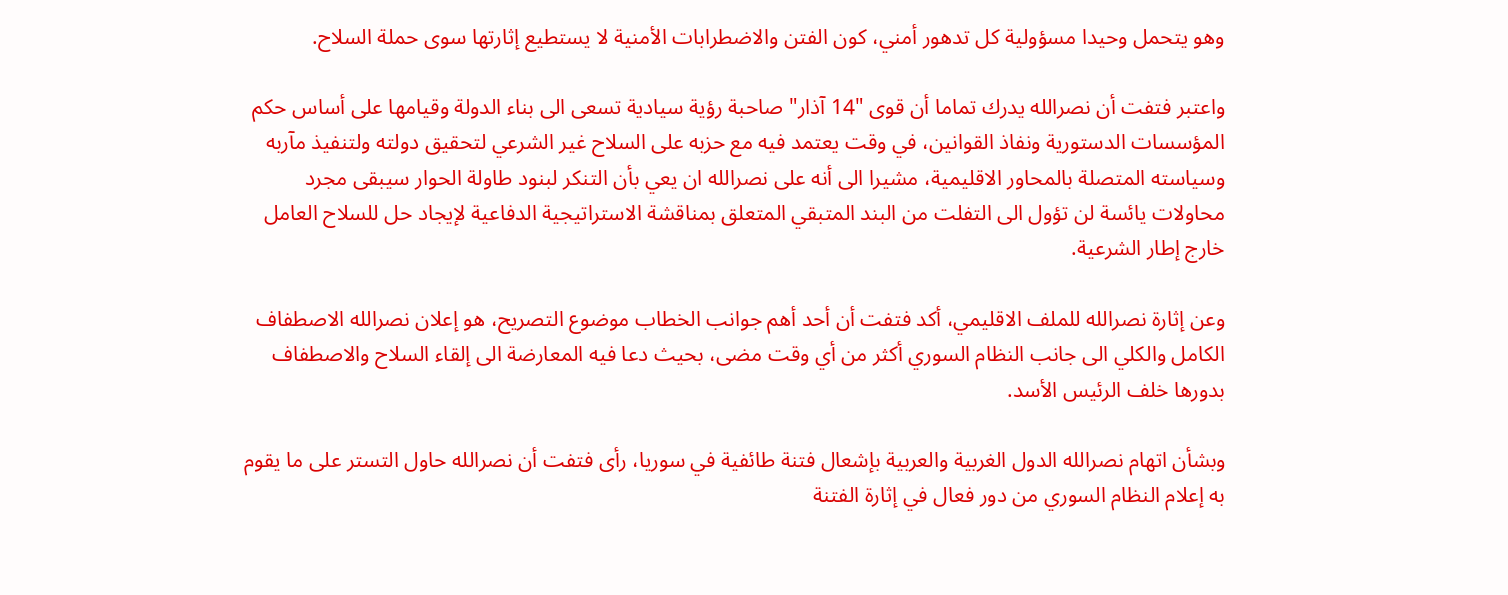وهو يتحمل وحيدا مسؤولية كل تدهور أمني، كون الفتن والاضطرابات الأمنية لا يستطيع إثارتها سوى حملة السلاح.

واعتبر فتفت أن نصرالله يدرك تماما أن قوى "14 آذار" صاحبة رؤية سيادية تسعى الى بناء الدولة وقيامها على أساس حكم المؤسسات الدستورية ونفاذ القوانين، في وقت يعتمد فيه مع حزبه على السلاح غير الشرعي لتحقيق دولته ولتنفيذ مآربه وسياسته المتصلة بالمحاور الاقليمية، مشيرا الى أنه على نصرالله ان يعي بأن التنكر لبنود طاولة الحوار سيبقى مجرد محاولات يائسة لن تؤول الى التفلت من البند المتبقي المتعلق بمناقشة الاستراتيجية الدفاعية لإيجاد حل للسلاح العامل خارج إطار الشرعية.

وعن إثارة نصرالله للملف الاقليمي، أكد فتفت أن أحد أهم جوانب الخطاب موضوع التصريح، هو إعلان نصرالله الاصطفاف الكامل والكلي الى جانب النظام السوري أكثر من أي وقت مضى، بحيث دعا فيه المعارضة الى إلقاء السلاح والاصطفاف بدورها خلف الرئيس الأسد.

وبشأن اتهام نصرالله الدول الغربية والعربية بإشعال فتنة طائفية في سوريا، رأى فتفت أن نصرالله حاول التستر على ما يقوم به إعلام النظام السوري من دور فعال في إثارة الفتنة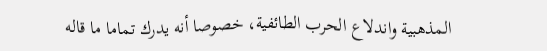المذهبية واندلاع الحرب الطائفية، خصوصا أنه يدرك تماما ما قاله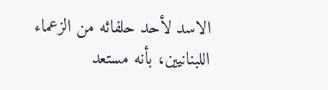الاسد لأحد حلفائه من الزعماء اللبنانيين، بأنه مستعد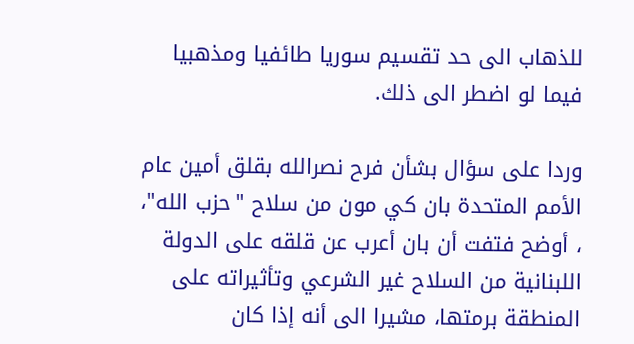للذهاب الى حد تقسيم سوريا طائفيا ومذهبيا فيما لو اضطر الى ذلك.

وردا على سؤال بشأن فرح نصرالله بقلق أمين عام الأمم المتحدة بان كي مون من سلاح "حزب الله"، ، أوضح فتفت أن بان أعرب عن قلقه على الدولة اللبنانية من السلاح غير الشرعي وتأثيراته على المنطقة برمتها، مشيرا الى أنه إذا كان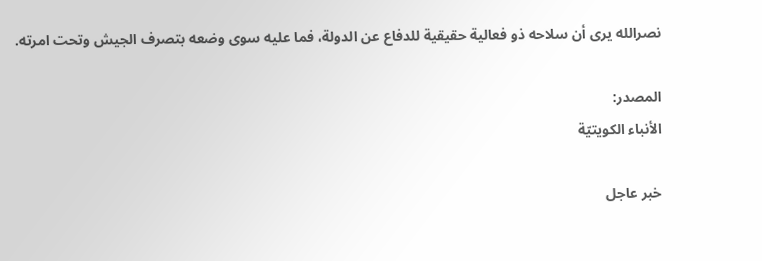نصرالله يرى أن سلاحه ذو فعالية حقيقية للدفاع عن الدولة، فما عليه سوى وضعه بتصرف الجيش وتحت امرته.

المصدر:
الأنباء الكويتيّة

خبر عاجل